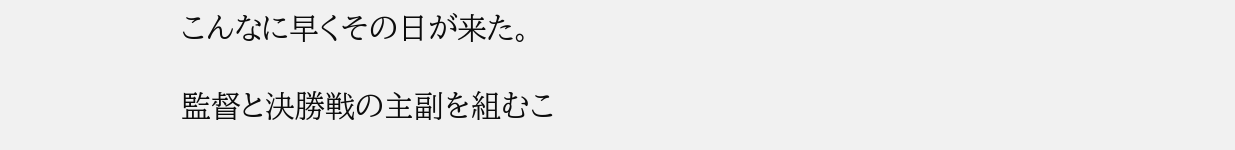こんなに早くその日が来た。

監督と決勝戦の主副を組むこ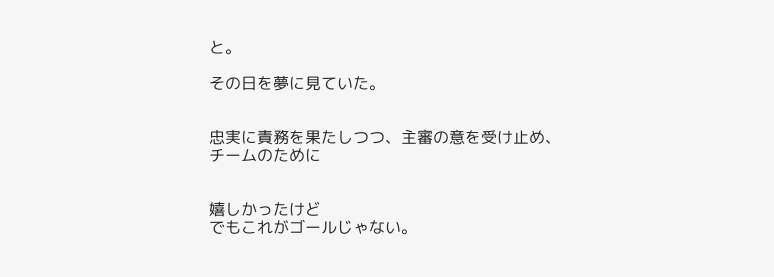と。

その日を夢に見ていた。


忠実に責務を果たしつつ、主審の意を受け止め、
チームのために


嬉しかったけど
でもこれがゴールじゃない。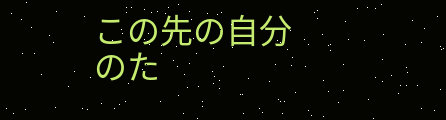この先の自分のた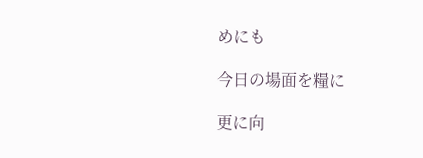めにも

今日の場面を糧に

更に向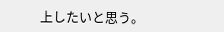上したいと思う。